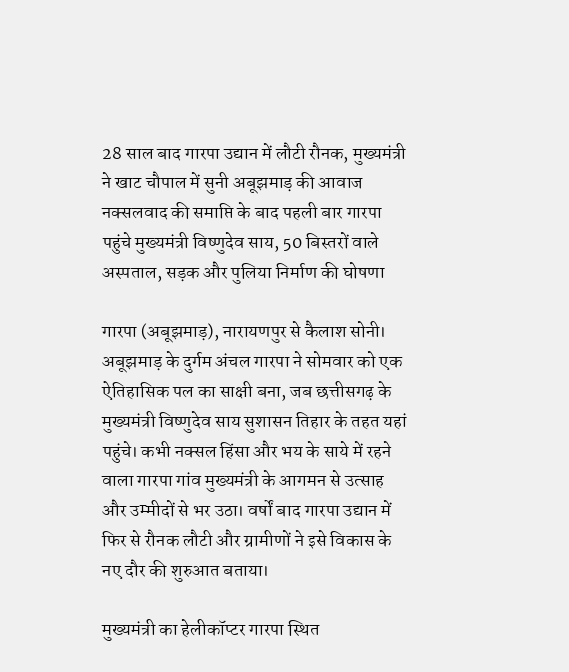28 साल बाद गारपा उद्यान में लौटी रौनक, मुख्यमंत्री ने खाट चौपाल में सुनी अबूझमाड़ की आवाज
नक्सलवाद की समाप्ति के बाद पहली बार गारपा पहुंचे मुख्यमंत्री विष्णुदेव साय, 50 बिस्तरों वाले अस्पताल, सड़क और पुलिया निर्माण की घोषणा

गारपा (अबूझमाड़), नारायणपुर से कैलाश सोनी।
अबूझमाड़ के दुर्गम अंचल गारपा ने सोमवार को एक ऐतिहासिक पल का साक्षी बना, जब छत्तीसगढ़ के मुख्यमंत्री विष्णुदेव साय सुशासन तिहार के तहत यहां पहुंचे। कभी नक्सल हिंसा और भय के साये में रहने वाला गारपा गांव मुख्यमंत्री के आगमन से उत्साह और उम्मीदों से भर उठा। वर्षों बाद गारपा उद्यान में फिर से रौनक लौटी और ग्रामीणों ने इसे विकास के नए दौर की शुरुआत बताया।

मुख्यमंत्री का हेलीकॉप्टर गारपा स्थित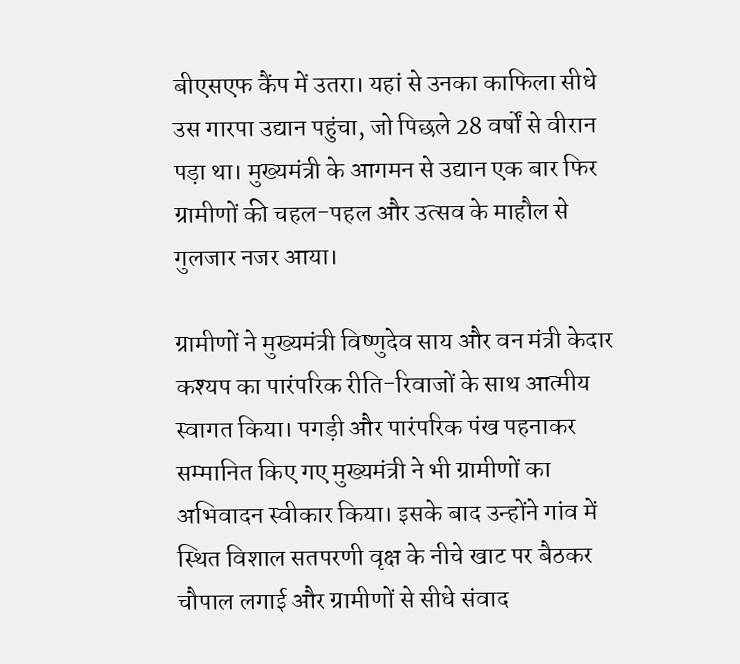बीएसएफ कैंप में उतरा। यहां से उनका काफिला सीधे उस गारपा उद्यान पहुंचा, जो पिछले 28 वर्षों से वीरान पड़ा था। मुख्यमंत्री के आगमन से उद्यान एक बार फिर ग्रामीणों की चहल-पहल और उत्सव के माहौल से गुलजार नजर आया।

ग्रामीणों ने मुख्यमंत्री विष्णुदेव साय और वन मंत्री केदार कश्यप का पारंपरिक रीति-रिवाजों के साथ आत्मीय स्वागत किया। पगड़ी और पारंपरिक पंख पहनाकर सम्मानित किए गए मुख्यमंत्री ने भी ग्रामीणों का अभिवादन स्वीकार किया। इसके बाद उन्होंने गांव में स्थित विशाल सतपरणी वृक्ष के नीचे खाट पर बैठकर चौपाल लगाई और ग्रामीणों से सीधे संवाद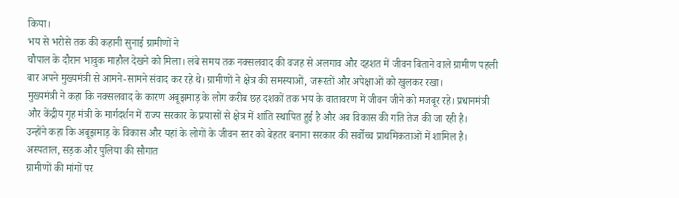किया।
भय से भरोसे तक की कहानी सुनाई ग्रामीणों ने
चौपाल के दौरान भावुक माहौल देखने को मिला। लंबे समय तक नक्सलवाद की वजह से अलगाव और दहशत में जीवन बिताने वाले ग्रामीण पहली बार अपने मुख्यमंत्री से आमने-सामने संवाद कर रहे थे। ग्रामीणों ने क्षेत्र की समस्याओं, जरूरतों और अपेक्षाओं को खुलकर रखा।
मुख्यमंत्री ने कहा कि नक्सलवाद के कारण अबूझमाड़ के लोग करीब छह दशकों तक भय के वातावरण में जीवन जीने को मजबूर रहे। प्रधानमंत्री और केंद्रीय गृह मंत्री के मार्गदर्शन में राज्य सरकार के प्रयासों से क्षेत्र में शांति स्थापित हुई है और अब विकास की गति तेज की जा रही है।
उन्होंने कहा कि अबूझमाड़ के विकास और यहां के लोगों के जीवन स्तर को बेहतर बनाना सरकार की सर्वोच्च प्राथमिकताओं में शामिल है।
अस्पताल, सड़क और पुलिया की सौगात
ग्रामीणों की मांगों पर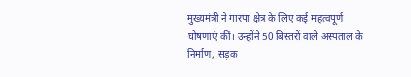मुख्यमंत्री ने गारपा क्षेत्र के लिए कई महत्वपूर्ण घोषणाएं कीं। उन्होंने 50 बिस्तरों वाले अस्पताल के निर्माण, सड़क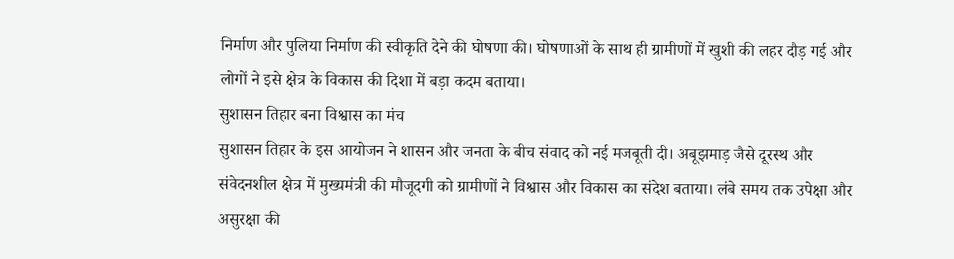निर्माण और पुलिया निर्माण की स्वीकृति देने की घोषणा की। घोषणाओं के साथ ही ग्रामीणों में खुशी की लहर दौड़ गई और लोगों ने इसे क्षेत्र के विकास की दिशा में बड़ा कदम बताया।
सुशासन तिहार बना विश्वास का मंच
सुशासन तिहार के इस आयोजन ने शासन और जनता के बीच संवाद को नई मजबूती दी। अबूझमाड़ जैसे दूरस्थ और संवेदनशील क्षेत्र में मुख्यमंत्री की मौजूदगी को ग्रामीणों ने विश्वास और विकास का संदेश बताया। लंबे समय तक उपेक्षा और असुरक्षा की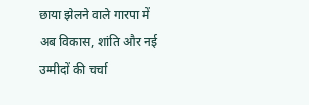छाया झेलने वाले गारपा में अब विकास, शांति और नई उम्मीदों की चर्चा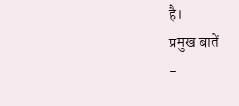है।
प्रमुख बातें
-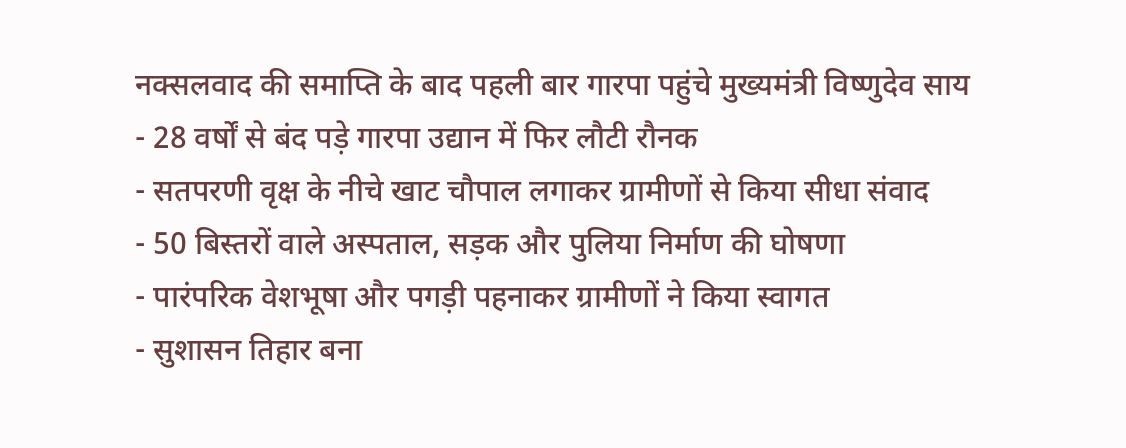नक्सलवाद की समाप्ति के बाद पहली बार गारपा पहुंचे मुख्यमंत्री विष्णुदेव साय
- 28 वर्षों से बंद पड़े गारपा उद्यान में फिर लौटी रौनक
- सतपरणी वृक्ष के नीचे खाट चौपाल लगाकर ग्रामीणों से किया सीधा संवाद
- 50 बिस्तरों वाले अस्पताल, सड़क और पुलिया निर्माण की घोषणा
- पारंपरिक वेशभूषा और पगड़ी पहनाकर ग्रामीणों ने किया स्वागत
- सुशासन तिहार बना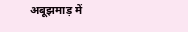अबूझमाड़ में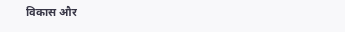विकास और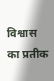विश्वास का प्रतीक